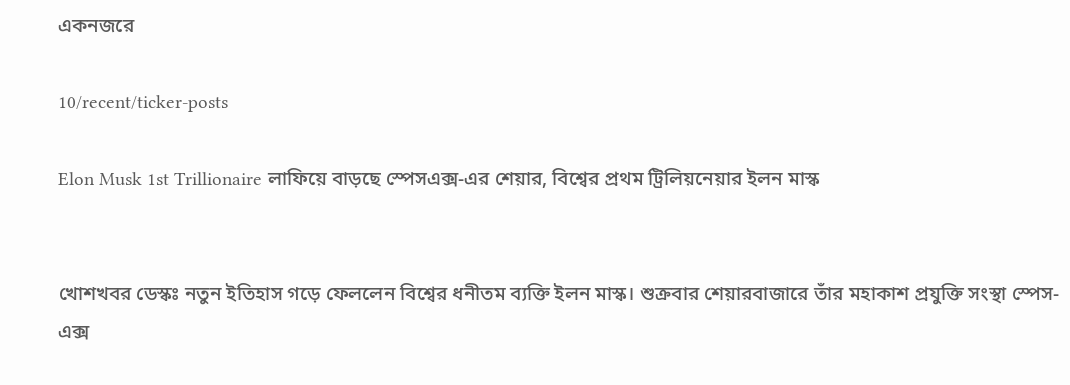একনজরে

10/recent/ticker-posts

Elon Musk 1st Trillionaire লাফিয়ে বাড়ছে স্পেসএক্স-এর শেয়ার, বিশ্বের প্রথম ট্রিলিয়নেয়ার ইলন মাস্ক


খোশখবর ডেস্কঃ নতুন ইতিহাস গড়ে ফেললেন বিশ্বের ধনীতম ব্যক্তি ইলন মাস্ক। শুক্রবার শেয়ারবাজারে তাঁর মহাকাশ প্রযুক্তি সংস্থা স্পেস-এক্স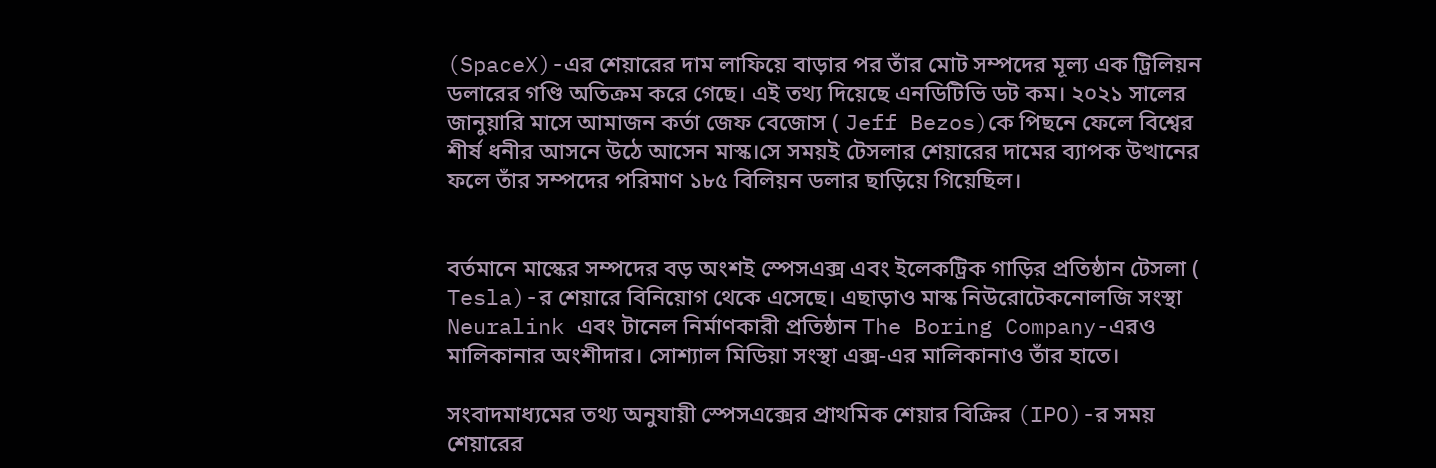(SpaceX)-এর শেয়ারের দাম লাফিয়ে বাড়ার পর তাঁর মোট সম্পদের মূল্য এক ট্রিলিয়ন ডলারের গণ্ডি অতিক্রম করে গেছে। এই তথ্য দিয়েছে এনডিটিভি ডট কম। ২০২১ সালের জানুয়ারি মাসে আমাজন কর্তা জেফ বেজোস ( Jeff Bezos)কে পিছনে ফেলে বিশ্বের শীর্ষ ধনীর আসনে উঠে আসেন মাস্ক।সে সময়ই টেসলার শেয়ারের দামের ব্যাপক উত্থানের ফলে তাঁর সম্পদের পরিমাণ ১৮৫ বিলিয়ন ডলার ছাড়িয়ে গিয়েছিল।


বর্তমানে মাস্কের সম্পদের বড় অংশই স্পেসএক্স এবং ইলেকট্রিক গাড়ির প্রতিষ্ঠান টেসলা ( Tesla)-র শেয়ারে বিনিয়োগ থেকে এসেছে। এছাড়াও মাস্ক নিউরোটেকনোলজি সংস্থা Neuralink এবং টানেল নির্মাণকারী প্রতিষ্ঠান The Boring Company-এরও মালিকানার অংশীদার। সোশ্যাল মিডিয়া সংস্থা এক্স-এর মালিকানাও তাঁর হাতে।

সংবাদমাধ্যমের তথ্য অনুযায়ী স্পেসএক্সের প্রাথমিক শেয়ার বিক্রির (IPO)-র সময় শেয়ারের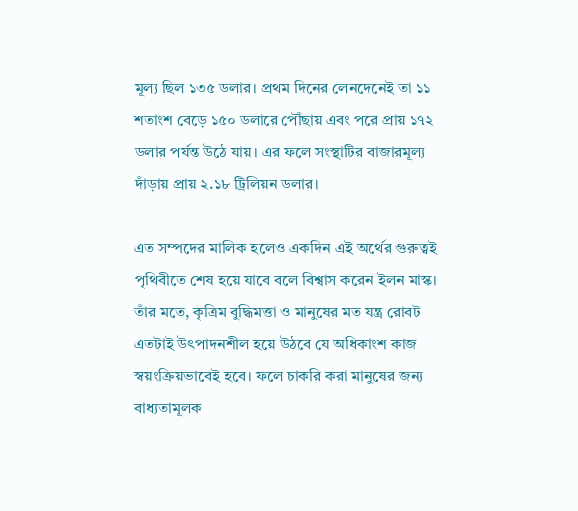মূল্য ছিল ১৩৫ ডলার। প্রথম দিনের লেনদেনেই তা ১১ শতাংশ বেড়ে ১৫০ ডলারে পৌঁছায় এবং পরে প্রায় ১৭২ ডলার পর্যন্ত উঠে যায়। এর ফলে সংস্থাটির বাজারমূল্য দাঁড়ায় প্রায় ২.১৮ ট্রিলিয়ন ডলার।

এত সম্পদের মালিক হলেও একদিন এই অর্থের গুরুত্বই পৃথিবীতে শেষ হয়ে যাবে বলে বিশ্বাস করেন ইলন মাস্ক। তাঁর মতে, কৃত্রিম বুদ্ধিমত্তা ও মানুষের মত যন্ত্র রোবট এতটাই উৎপাদনশীল হয়ে উঠবে যে অধিকাংশ কাজ স্বয়ংক্রিয়ভাবেই হবে। ফলে চাকরি করা মানুষের জন্য বাধ্যতামূলক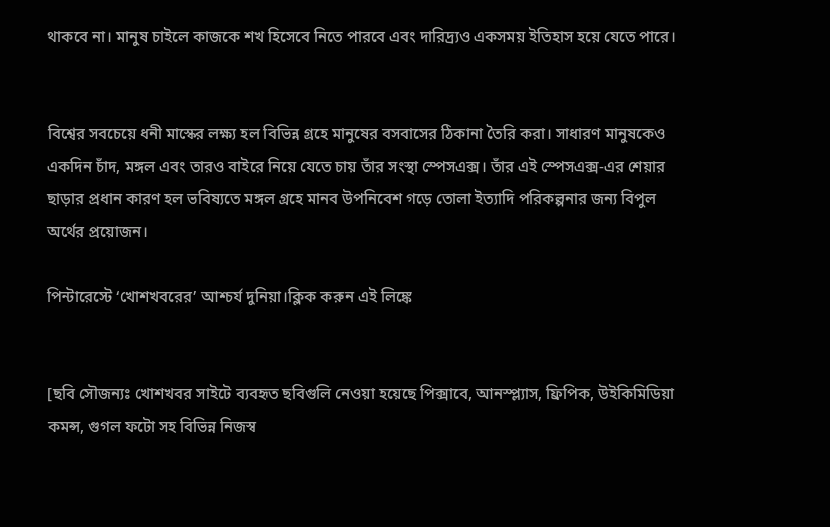থাকবে না। মানুষ চাইলে কাজকে শখ হিসেবে নিতে পারবে এবং দারিদ্র্যও একসময় ইতিহাস হয়ে যেতে পারে।


বিশ্বের সবচেয়ে ধনী মাস্কের লক্ষ্য হল বিভিন্ন গ্রহে মানুষের বসবাসের ঠিকানা তৈরি করা। সাধারণ মানুষকেও একদিন চাঁদ, মঙ্গল এবং তারও বাইরে নিয়ে যেতে চায় তাঁর সংস্থা স্পেসএক্স। তাঁর এই স্পেসএক্স-এর শেয়ার ছাড়ার প্রধান কারণ হল ভবিষ্যতে মঙ্গল গ্রহে মানব উপনিবেশ গড়ে তোলা ইত্যাদি পরিকল্পনার জন্য বিপুল অর্থের প্রয়োজন।

পিন্টারেস্টে ‘খোশখবরের’ আশ্চর্য দুনিয়া।ক্লিক করুন এই লিঙ্কে


[ছবি সৌজন্যঃ খোশখবর সাইটে ব্যবহৃত ছবিগুলি নেওয়া হয়েছে পিক্সাবে, আনস্প্ল্যাস, ফ্রিপিক, উইকিমিডিয়া কমন্স, গুগল ফটো সহ বিভিন্ন নিজস্ব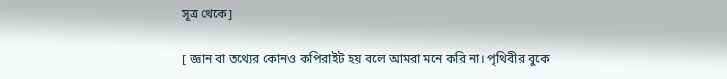সূত্র থেকে]

[ জ্ঞান বা তথ্যের কোনও কপিরাইট হয় বলে আমরা মনে করি না। পৃথিবীর বুকে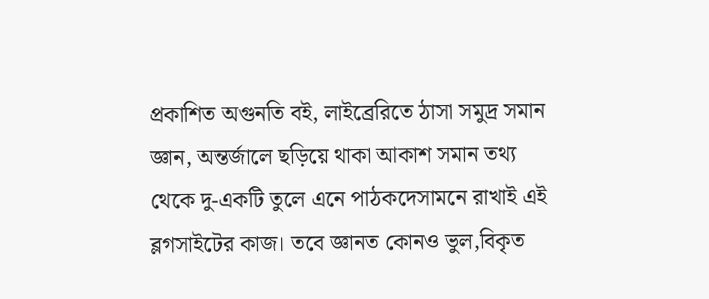প্রকাশিত অগুনতি বই, লাইব্রেরিতে ঠাসা সমুদ্র সমান জ্ঞান, অন্তর্জালে ছড়িয়ে থাকা আকাশ সমান তথ্য থেকে দু-একটি তুলে এনে পাঠকদেসামনে রাখাই এই ব্লগসাইটের কাজ। তবে জ্ঞানত কোনও ভুল,বিকৃত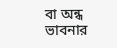বা অন্ধ ভাবনার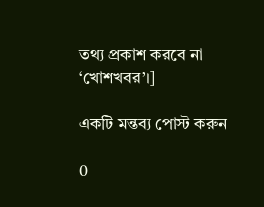তথ্য প্রকাশ করবে না ‘খোশখবর’।]

একটি মন্তব্য পোস্ট করুন

0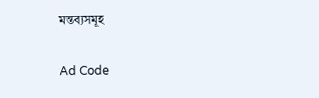মন্তব্যসমূহ

Ad Code